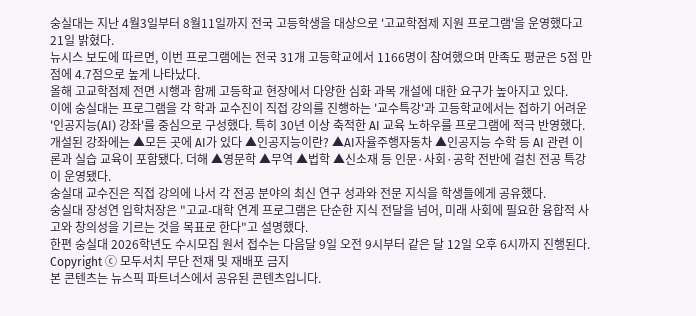숭실대는 지난 4월3일부터 8월11일까지 전국 고등학생을 대상으로 '고교학점제 지원 프로그램'을 운영했다고 21일 밝혔다.
뉴시스 보도에 따르면, 이번 프로그램에는 전국 31개 고등학교에서 1166명이 참여했으며 만족도 평균은 5점 만점에 4.7점으로 높게 나타났다.
올해 고교학점제 전면 시행과 함께 고등학교 현장에서 다양한 심화 과목 개설에 대한 요구가 높아지고 있다.
이에 숭실대는 프로그램을 각 학과 교수진이 직접 강의를 진행하는 '교수특강'과 고등학교에서는 접하기 어려운 '인공지능(AI) 강좌'를 중심으로 구성했다. 특히 30년 이상 축적한 AI 교육 노하우를 프로그램에 적극 반영했다.
개설된 강좌에는 ▲모든 곳에 AI가 있다 ▲인공지능이란? ▲AI자율주행자동차 ▲인공지능 수학 등 AI 관련 이론과 실습 교육이 포함됐다. 더해 ▲영문학 ▲무역 ▲법학 ▲신소재 등 인문·사회·공학 전반에 걸친 전공 특강이 운영됐다.
숭실대 교수진은 직접 강의에 나서 각 전공 분야의 최신 연구 성과와 전문 지식을 학생들에게 공유했다.
숭실대 장성연 입학처장은 "고교-대학 연계 프로그램은 단순한 지식 전달을 넘어, 미래 사회에 필요한 융합적 사고와 창의성을 기르는 것을 목표로 한다"고 설명했다.
한편 숭실대 2026학년도 수시모집 원서 접수는 다음달 9일 오전 9시부터 같은 달 12일 오후 6시까지 진행된다.
Copyright ⓒ 모두서치 무단 전재 및 재배포 금지
본 콘텐츠는 뉴스픽 파트너스에서 공유된 콘텐츠입니다.